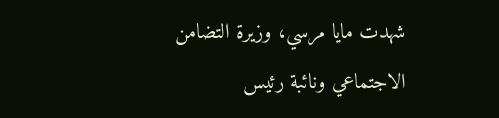شهدت مايا مرسي، وزيرة التضامن الاجتماعي ونائبة رئيس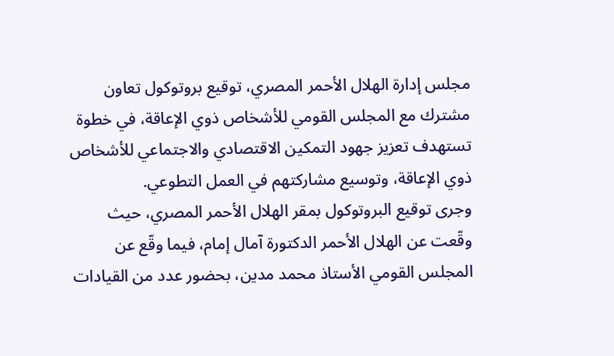مجلس إدارة الهلال الأحمر المصري، توقيع بروتوكول تعاون مشترك مع المجلس القومي للأشخاص ذوي الإعاقة، في خطوة تستهدف تعزيز جهود التمكين الاقتصادي والاجتماعي للأشخاص ذوي الإعاقة، وتوسيع مشاركتهم في العمل التطوعي.
وجرى توقيع البروتوكول بمقر الهلال الأحمر المصري، حيث وقّعت عن الهلال الأحمر الدكتورة آمال إمام، فيما وقّع عن المجلس القومي الأستاذ محمد مدين، بحضور عدد من القيادات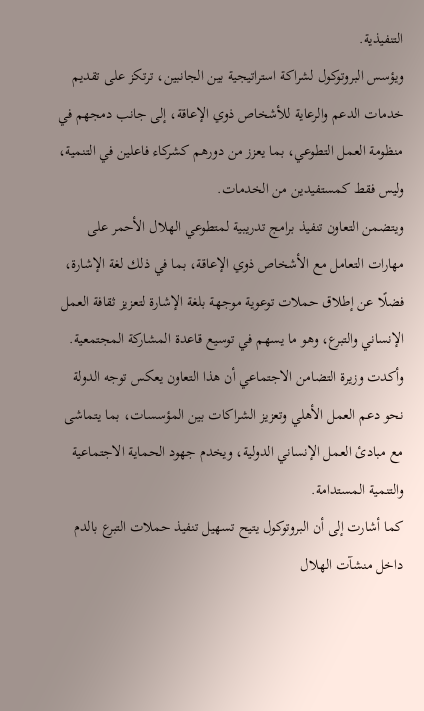التنفيذية.
ويؤسس البروتوكول لشراكة استراتيجية بين الجانبين، ترتكز على تقديم خدمات الدعم والرعاية للأشخاص ذوي الإعاقة، إلى جانب دمجهم في منظومة العمل التطوعي، بما يعزز من دورهم كشركاء فاعلين في التنمية، وليس فقط كمستفيدين من الخدمات.
ويتضمن التعاون تنفيذ برامج تدريبية لمتطوعي الهلال الأحمر على مهارات التعامل مع الأشخاص ذوي الإعاقة، بما في ذلك لغة الإشارة، فضلًا عن إطلاق حملات توعوية موجهة بلغة الإشارة لتعزيز ثقافة العمل الإنساني والتبرع، وهو ما يسهم في توسيع قاعدة المشاركة المجتمعية.
وأكدت وزيرة التضامن الاجتماعي أن هذا التعاون يعكس توجه الدولة نحو دعم العمل الأهلي وتعزيز الشراكات بين المؤسسات، بما يتماشى مع مبادئ العمل الإنساني الدولية، ويخدم جهود الحماية الاجتماعية والتنمية المستدامة.
كما أشارت إلى أن البروتوكول يتيح تسهيل تنفيذ حملات التبرع بالدم داخل منشآت الهلال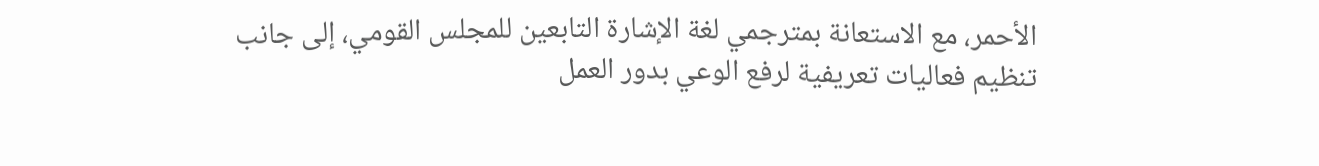الأحمر، مع الاستعانة بمترجمي لغة الإشارة التابعين للمجلس القومي، إلى جانب تنظيم فعاليات تعريفية لرفع الوعي بدور العمل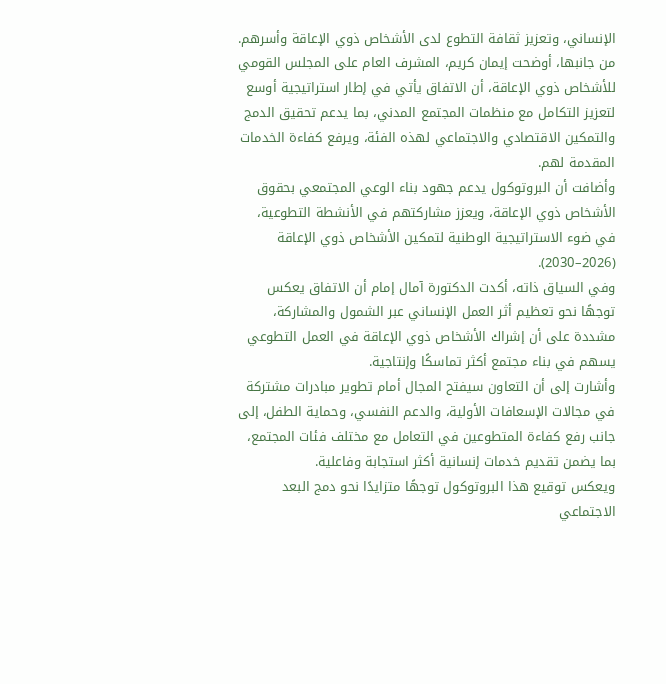الإنساني، وتعزيز ثقافة التطوع لدى الأشخاص ذوي الإعاقة وأسرهم.
من جانبها، أوضحت إيمان كريم، المشرف العام على المجلس القومي للأشخاص ذوي الإعاقة، أن الاتفاق يأتي في إطار استراتيجية أوسع لتعزيز التكامل مع منظمات المجتمع المدني، بما يدعم تحقيق الدمج والتمكين الاقتصادي والاجتماعي لهذه الفئة، ويرفع كفاءة الخدمات المقدمة لهم.
وأضافت أن البروتوكول يدعم جهود بناء الوعي المجتمعي بحقوق الأشخاص ذوي الإعاقة، ويعزز مشاركتهم في الأنشطة التطوعية، في ضوء الاستراتيجية الوطنية لتمكين الأشخاص ذوي الإعاقة (2026–2030).
وفي السياق ذاته، أكدت الدكتورة آمال إمام أن الاتفاق يعكس توجهًا نحو تعظيم أثر العمل الإنساني عبر الشمول والمشاركة، مشددة على أن إشراك الأشخاص ذوي الإعاقة في العمل التطوعي يسهم في بناء مجتمع أكثر تماسكًا وإنتاجية.
وأشارت إلى أن التعاون سيفتح المجال أمام تطوير مبادرات مشتركة في مجالات الإسعافات الأولية، والدعم النفسي، وحماية الطفل، إلى جانب رفع كفاءة المتطوعين في التعامل مع مختلف فئات المجتمع، بما يضمن تقديم خدمات إنسانية أكثر استجابة وفاعلية.
ويعكس توقيع هذا البروتوكول توجهًا متزايدًا نحو دمج البعد الاجتماعي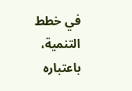في خطط التنمية، باعتباره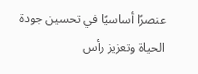عنصرًا أساسيًا في تحسين جودة الحياة وتعزيز رأس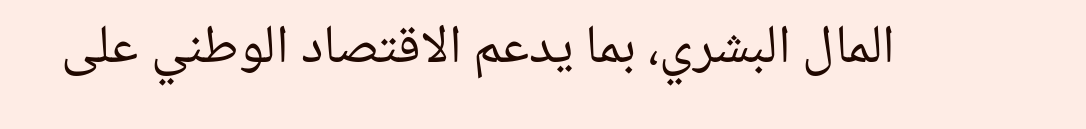المال البشري، بما يدعم الاقتصاد الوطني على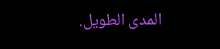المدى الطويل.